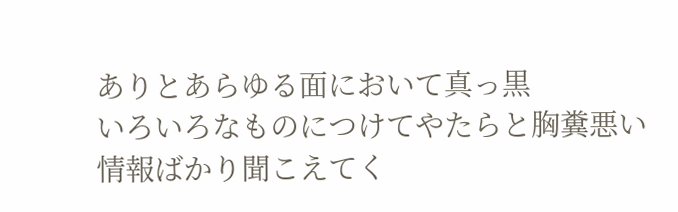ありとあらゆる面において真っ黒
いろいろなものにつけてやたらと胸糞悪い情報ばかり聞こえてく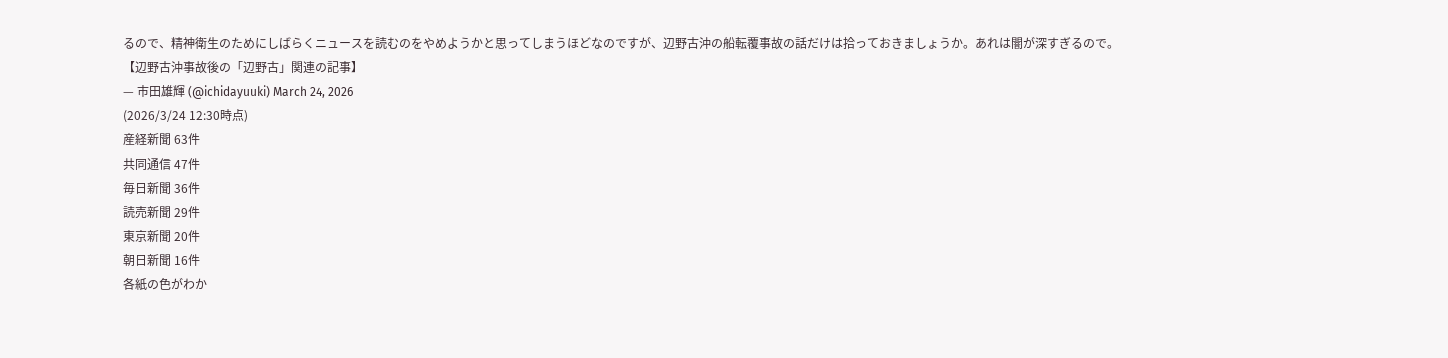るので、精神衛生のためにしばらくニュースを読むのをやめようかと思ってしまうほどなのですが、辺野古沖の船転覆事故の話だけは拾っておきましょうか。あれは闇が深すぎるので。
【辺野古沖事故後の「辺野古」関連の記事】
— 市田雄輝 (@ichidayuuki) March 24, 2026
(2026/3/24 12:30時点)
産経新聞 63件
共同通信 47件
毎日新聞 36件
読売新聞 29件
東京新聞 20件
朝日新聞 16件
各紙の色がわか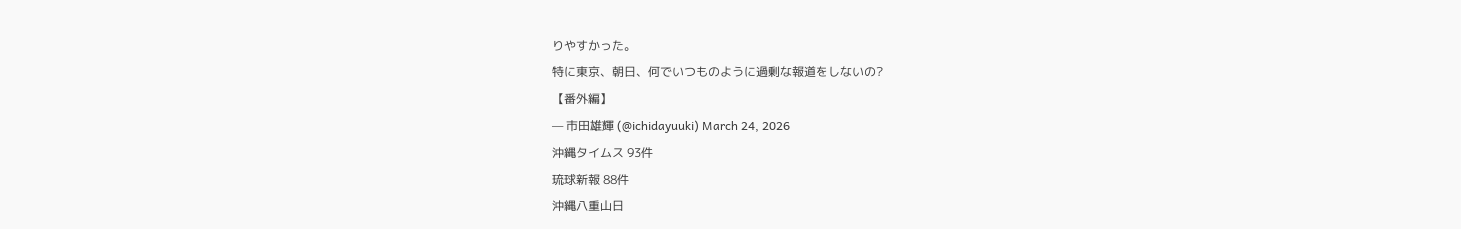りやすかった。
特に東京、朝日、何でいつものように過剰な報道をしないの?
【番外編】
— 市田雄輝 (@ichidayuuki) March 24, 2026
沖縄タイムス 93件
琉球新報 88件
沖縄八重山日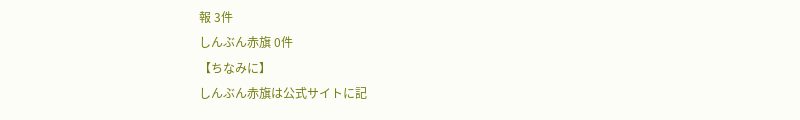報 3件
しんぶん赤旗 0件
【ちなみに】
しんぶん赤旗は公式サイトに記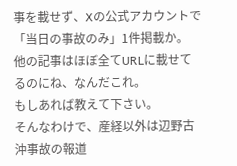事を載せず、Xの公式アカウントで「当日の事故のみ」1件掲載か。
他の記事はほぼ全てURLに載せてるのにね、なんだこれ。
もしあれば教えて下さい。
そんなわけで、産経以外は辺野古沖事故の報道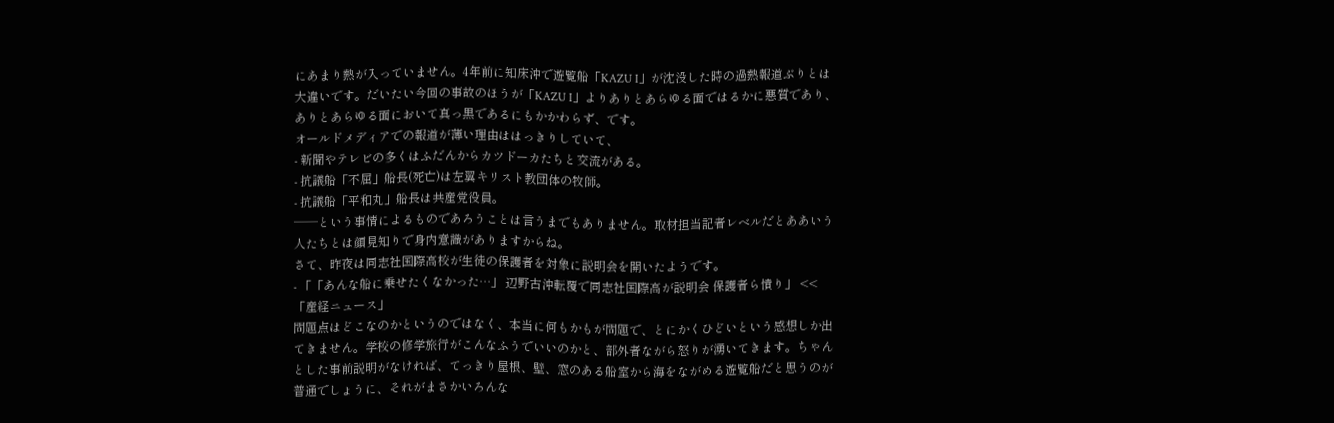にあまり熱が入っていません。4年前に知床沖で遊覧船「KAZU I」が沈没した時の過熱報道ぶりとは大違いです。だいたい今回の事故のほうが「KAZU I」よりありとあらゆる面ではるかに悪質であり、ありとあらゆる面において真っ黒であるにもかかわらず、です。
オールドメディアでの報道が薄い理由ははっきりしていて、
- 新聞やテレビの多くはふだんからカツドーカたちと交流がある。
- 抗議船「不屈」船長(死亡)は左翼キリスト教団体の牧師。
- 抗議船「平和丸」船長は共産党役員。
──という事情によるものであろうことは言うまでもありません。取材担当記者レベルだとああいう人たちとは顔見知りで身内意識がありますからね。
さて、昨夜は同志社国際高校が生徒の保護者を対象に説明会を開いたようです。
- 「「あんな船に乗せたくなかった…」 辺野古沖転覆で同志社国際高が説明会 保護者ら憤り」 << 「産経ニュース」
問題点はどこなのかというのではなく、本当に何もかもが問題で、とにかくひどいという感想しか出てきません。学校の修学旅行がこんなふうでいいのかと、部外者ながら怒りが湧いてきます。ちゃんとした事前説明がなければ、てっきり屋根、壁、窓のある船室から海をながめる遊覧船だと思うのが普通でしょうに、それがまさかいろんな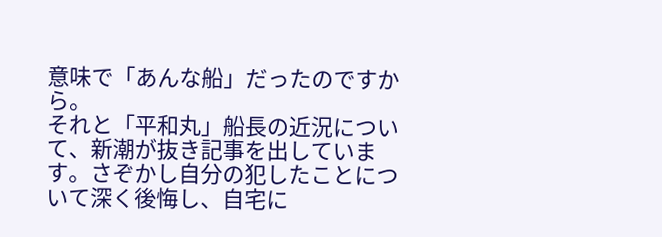意味で「あんな船」だったのですから。
それと「平和丸」船長の近況について、新潮が抜き記事を出しています。さぞかし自分の犯したことについて深く後悔し、自宅に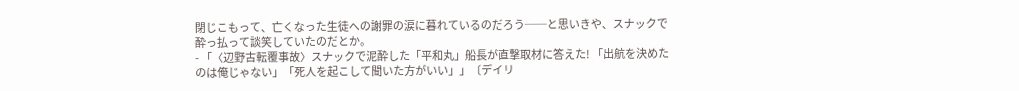閉じこもって、亡くなった生徒への謝罪の涙に暮れているのだろう──と思いきや、スナックで酔っ払って談笑していたのだとか。
- 「〈辺野古転覆事故〉スナックで泥酔した「平和丸」船長が直撃取材に答えた! 「出航を決めたのは俺じゃない」「死人を起こして聞いた方がいい」」〔デイリ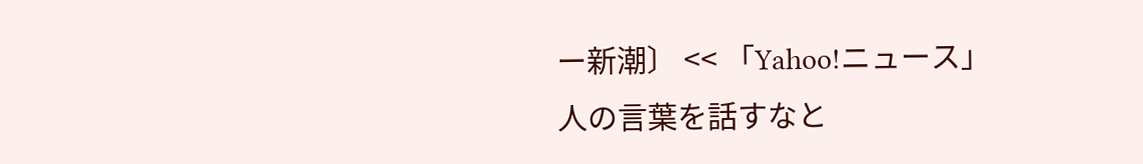ー新潮〕 << 「Yahoo!ニュース」
人の言葉を話すなと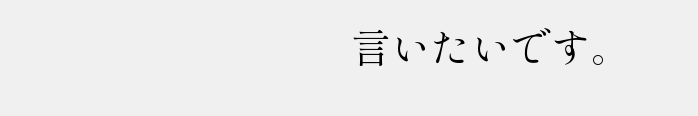言いたいです。